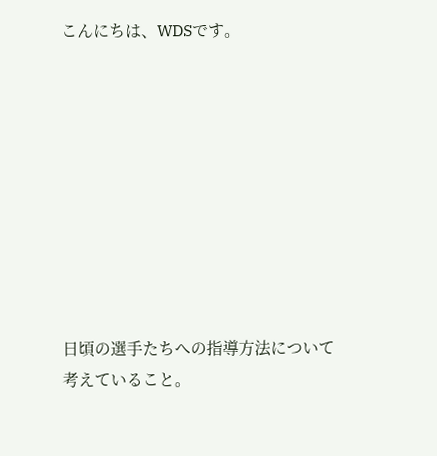こんにちは、WDSです。









日頃の選手たちへの指導方法について考えていること。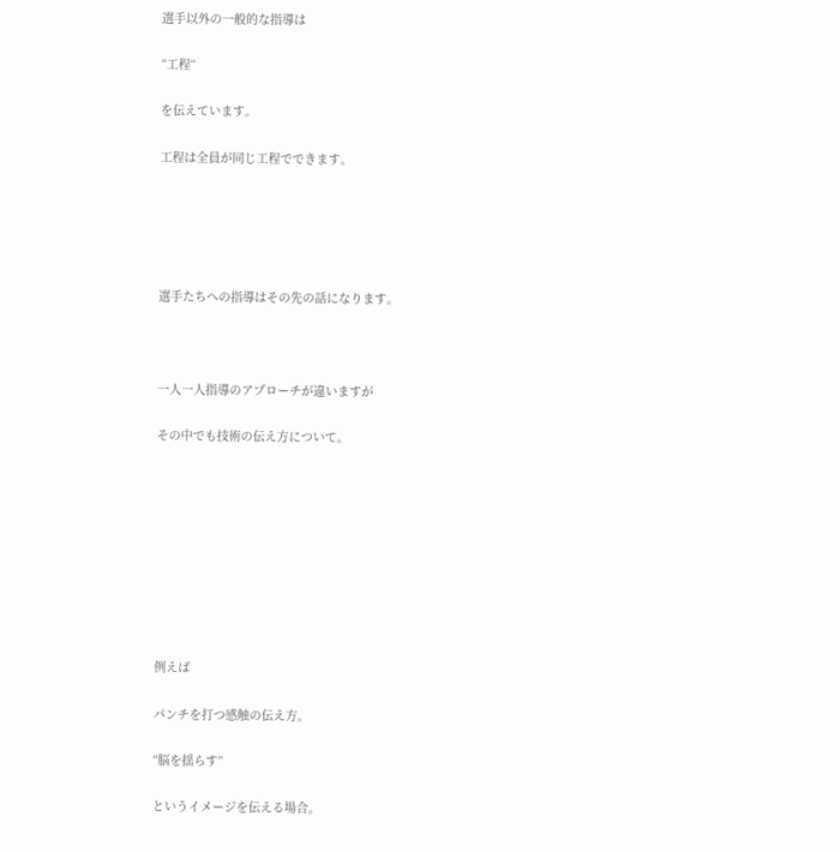選手以外の一般的な指導は

“工程“

を伝えています。

工程は全員が同じ工程でできます。





選手たちへの指導はその先の話になります。



一人一人指導のアプローチが違いますが

その中でも技術の伝え方について。









例えば

パンチを打つ感触の伝え方。

“脳を揺らす”

というイメージを伝える場合。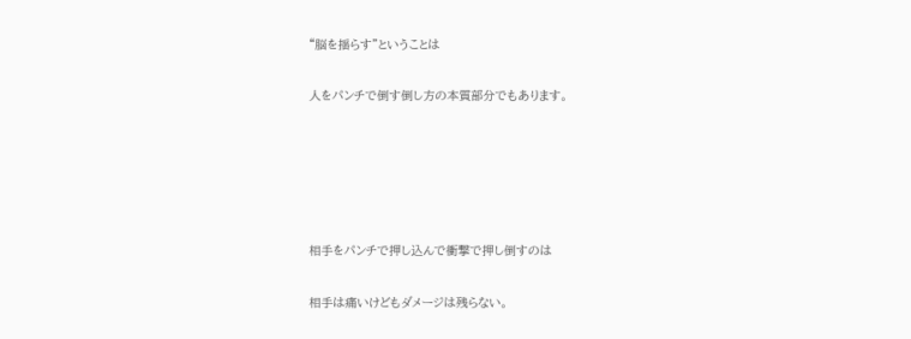“脳を揺らす”ということは

人をパンチで倒す倒し方の本質部分でもあります。





相手をパンチで押し込んで衝撃で押し倒すのは

相手は痛いけどもダメージは残らない。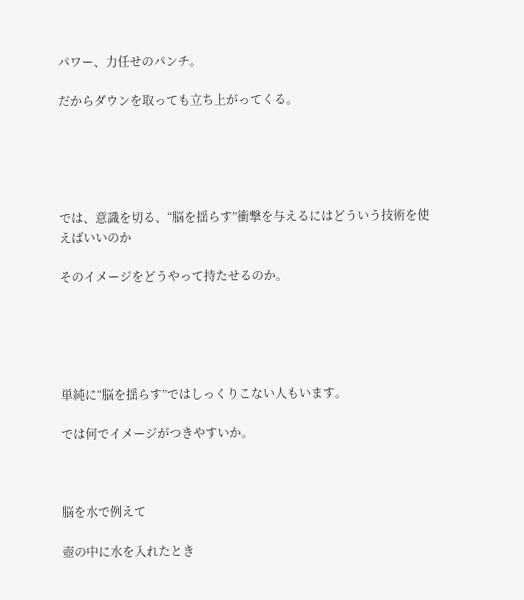パワー、力任せのパンチ。

だからダウンを取っても立ち上がってくる。





では、意識を切る、“脳を揺らす”衝撃を与えるにはどういう技術を使えばいいのか

そのイメージをどうやって持たせるのか。





単純に“脳を揺らす”ではしっくりこない人もいます。

では何でイメージがつきやすいか。



脳を水で例えて

壺の中に水を入れたとき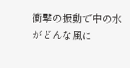衝撃の振動で中の水がどんな風に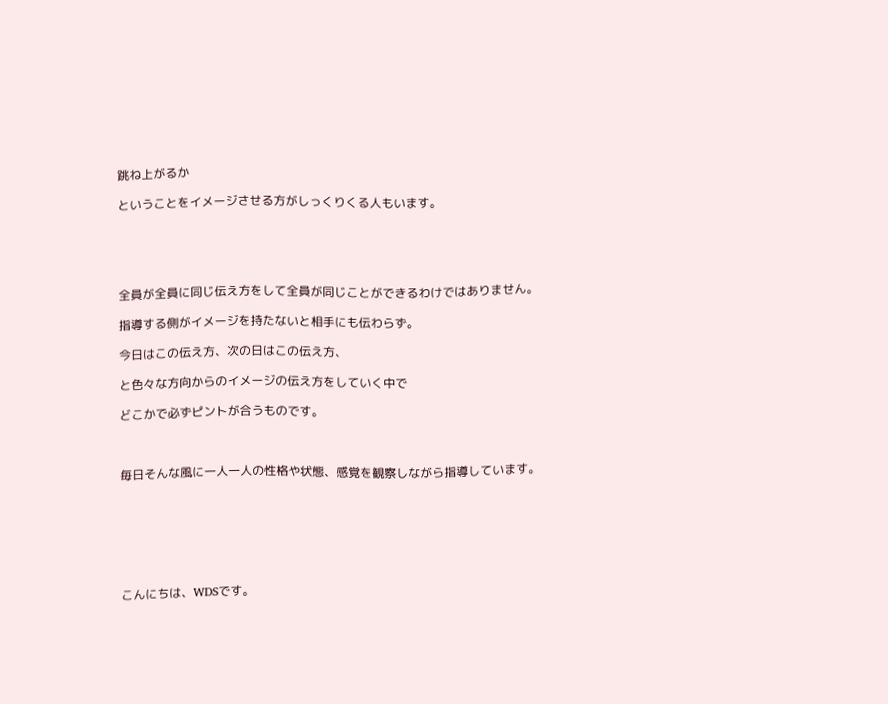跳ね上がるか

ということをイメージさせる方がしっくりくる人もいます。





全員が全員に同じ伝え方をして全員が同じことができるわけではありません。

指導する側がイメージを持たないと相手にも伝わらず。

今日はこの伝え方、次の日はこの伝え方、

と色々な方向からのイメージの伝え方をしていく中で

どこかで必ずピントが合うものです。



毎日そんな風に一人一人の性格や状態、感覚を観察しながら指導しています。







こんにちは、WDSです。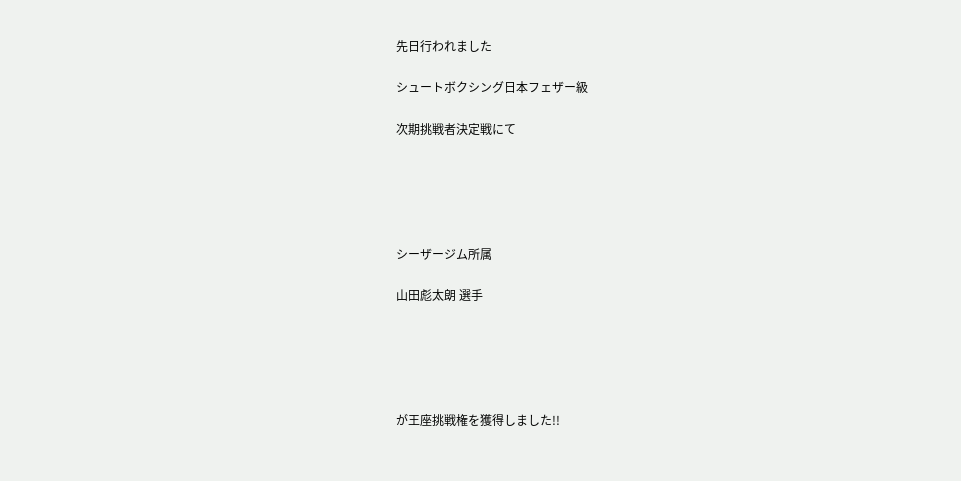先日行われました

シュートボクシング日本フェザー級

次期挑戦者決定戦にて





シーザージム所属

山田彪太朗 選手





が王座挑戦権を獲得しました!!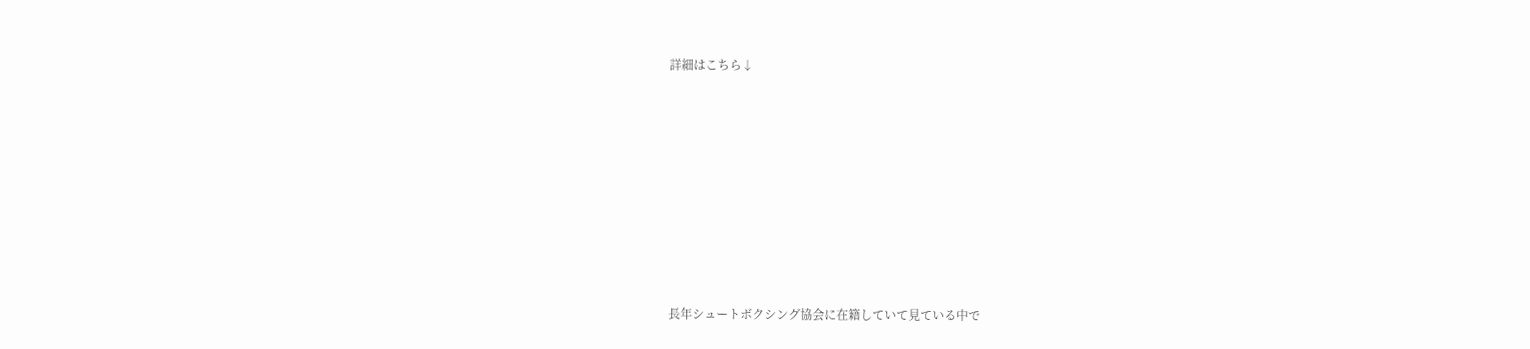詳細はこちら↓











長年シュートボクシング協会に在籍していて見ている中で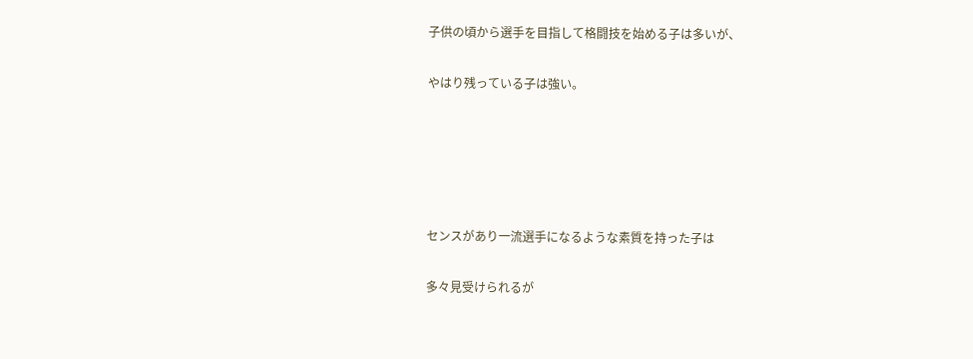子供の頃から選手を目指して格闘技を始める子は多いが、

やはり残っている子は強い。





センスがあり一流選手になるような素質を持った子は

多々見受けられるが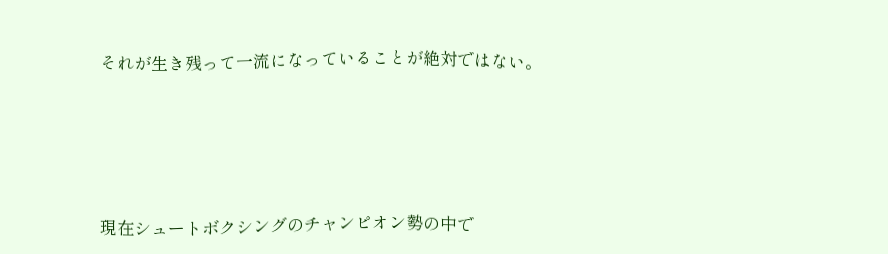それが生き残って一流になっていることが絶対ではない。





現在シュートボクシングのチャンピオン勢の中で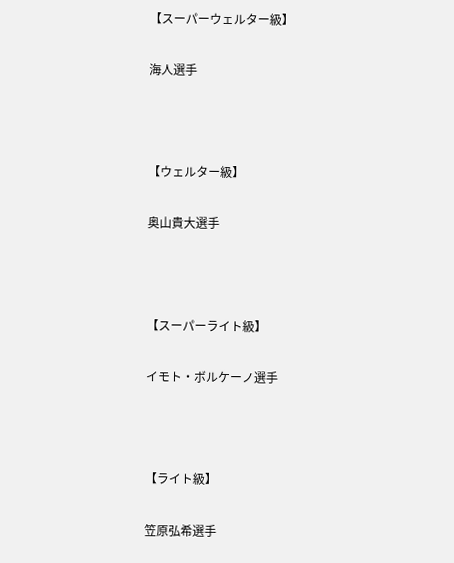【スーパーウェルター級】

海人選手



【ウェルター級】

奥山貴大選手



【スーパーライト級】

イモト・ボルケーノ選手



【ライト級】

笠原弘希選手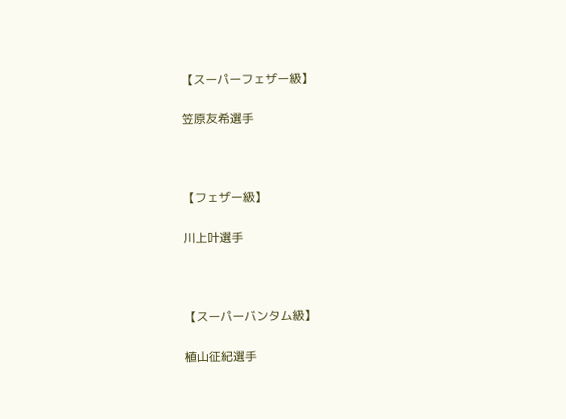【スーパーフェザー級】

笠原友希選手



【フェザー級】

川上叶選手



【スーパーバンタム級】

植山征紀選手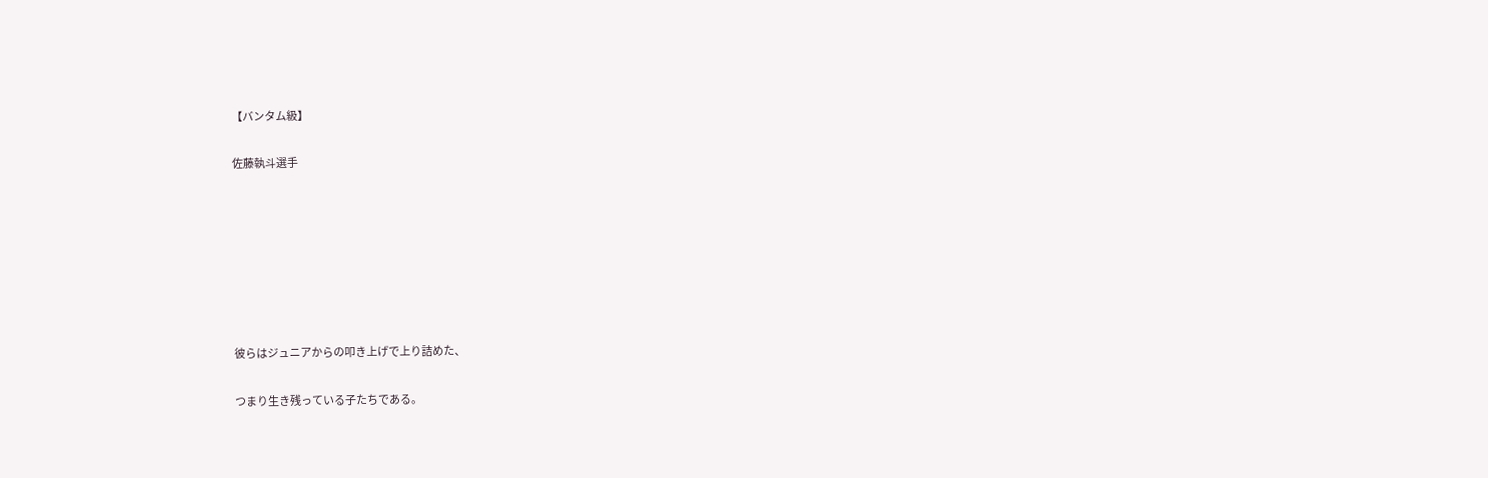【バンタム級】

佐藤執斗選手







彼らはジュニアからの叩き上げで上り詰めた、

つまり生き残っている子たちである。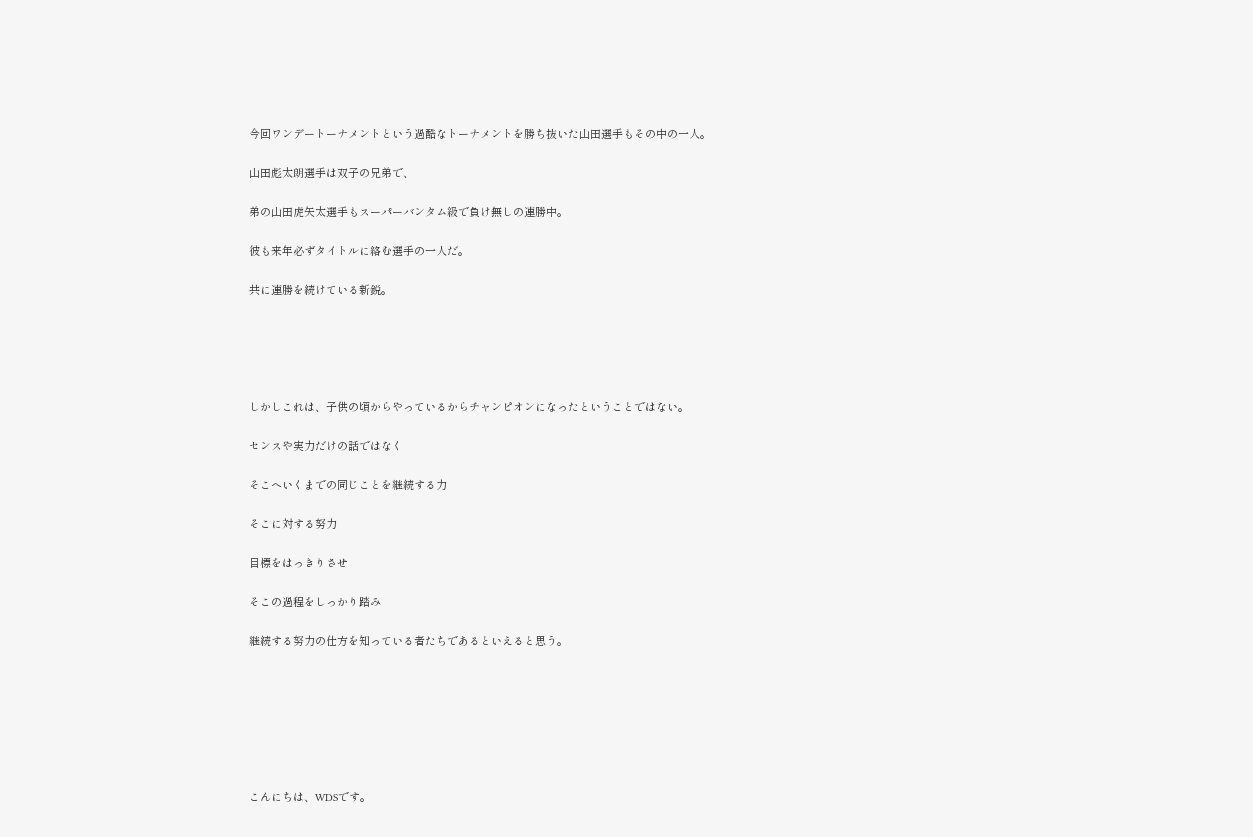今回ワンデートーナメントという過酷なトーナメントを勝ち抜いた山田選手もその中の一人。

山田彪太朗選手は双子の兄弟で、

弟の山田虎矢太選手もスーパーバンタム級で負け無しの連勝中。

彼も来年必ずタイトルに絡む選手の一人だ。

共に連勝を続けている新鋭。





しかしこれは、子供の頃からやっているからチャンピオンになったということではない。

センスや実力だけの話ではなく

そこへいくまでの同じことを継続する力

そこに対する努力

目標をはっきりさせ

そこの過程をしっかり踏み

継続する努力の仕方を知っている者たちであるといえると思う。







こんにちは、WDSです。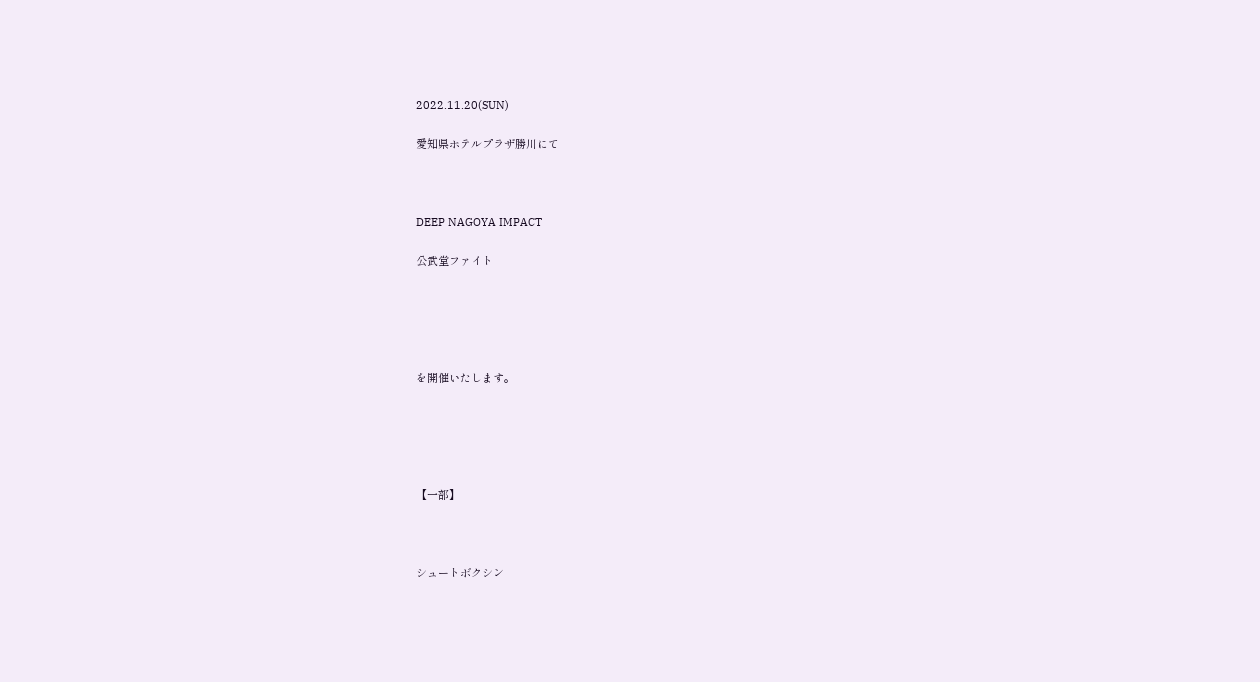2022.11.20(SUN)

愛知県ホテルプラザ勝川にて



DEEP NAGOYA IMPACT

公武堂ファイト





を開催いたします。





【一部】



シュートボクシン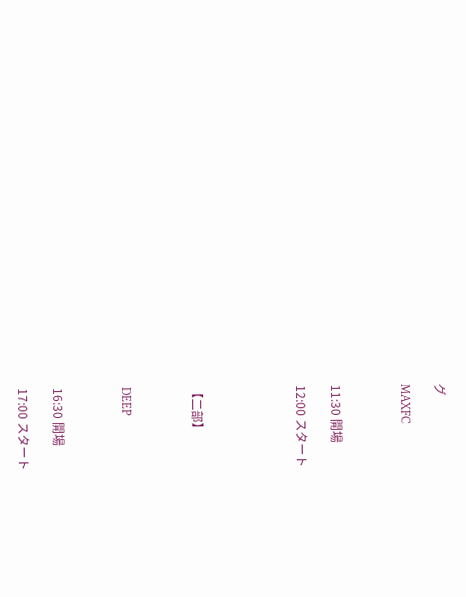グ

MAXFC



11:30 開場

12:00 スタート





【二部】



DEEP



16:30 開場

17:00 スタート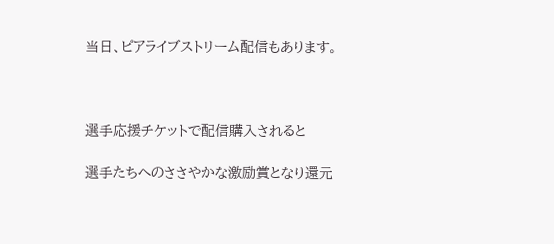当日、ピアライブストリーム配信もあります。



選手応援チケットで配信購入されると

選手たちへのささやかな激励賞となり還元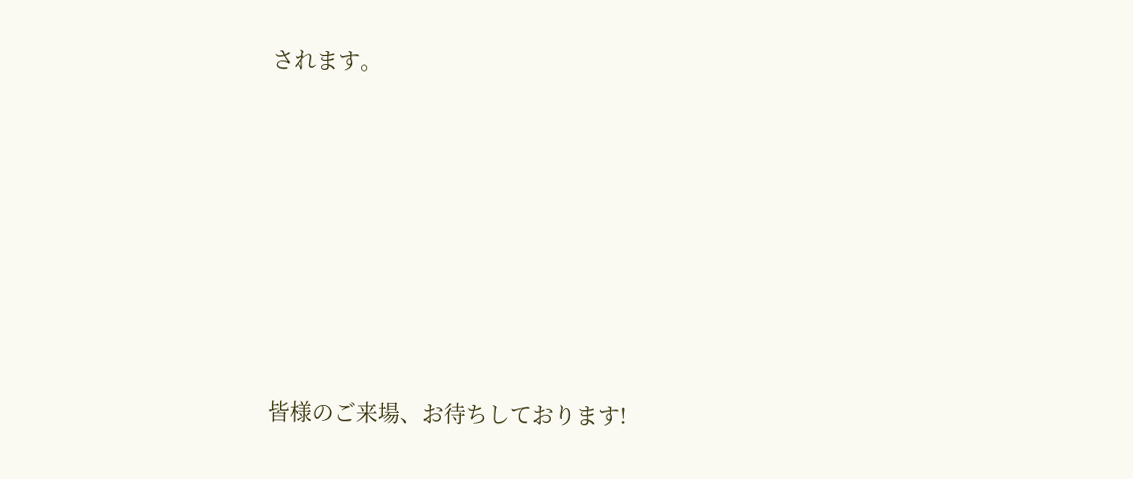されます。







皆様のご来場、お待ちしております!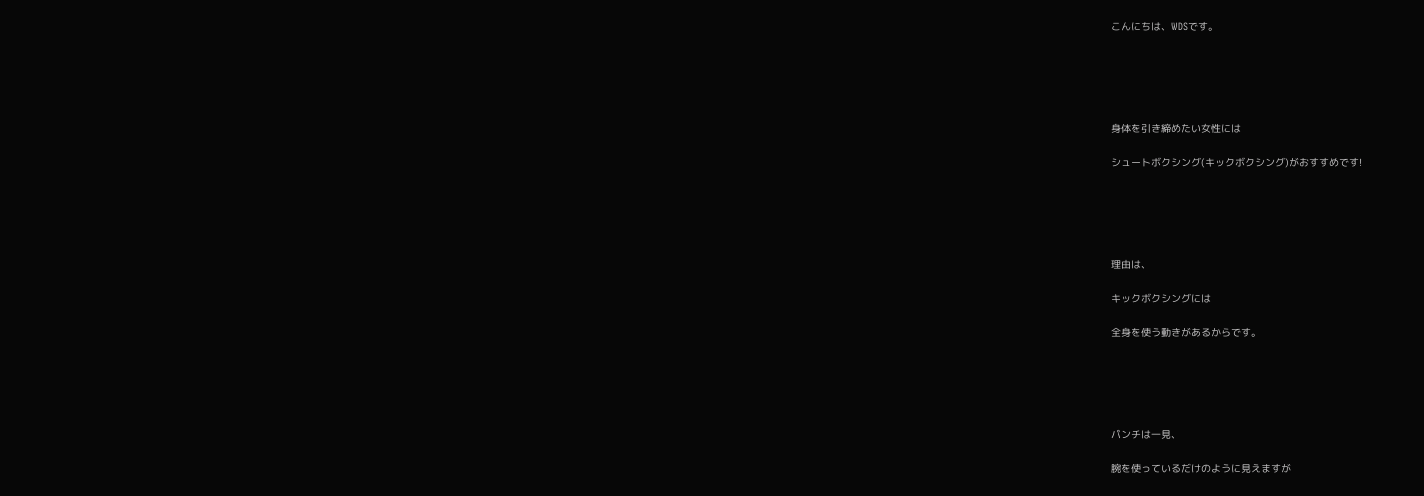こんにちは、WDSです。





身体を引き締めたい女性には

シュートボクシング(キックボクシング)がおすすめです!





理由は、

キックボクシングには

全身を使う動きがあるからです。





パンチは一見、

腕を使っているだけのように見えますが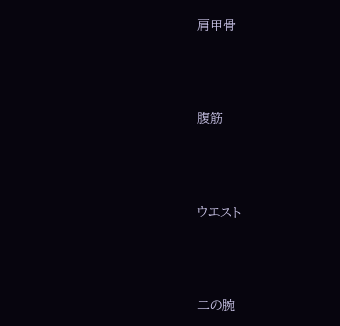肩甲骨



腹筋



ウエスト



二の腕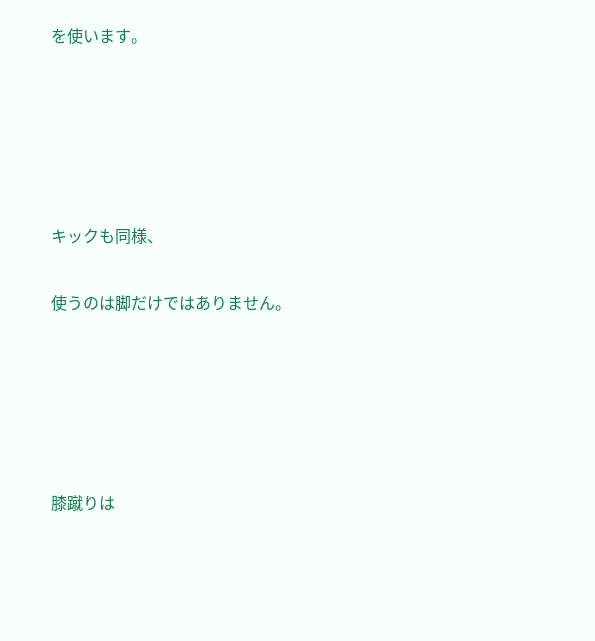を使います。





キックも同様、

使うのは脚だけではありません。





膝蹴りは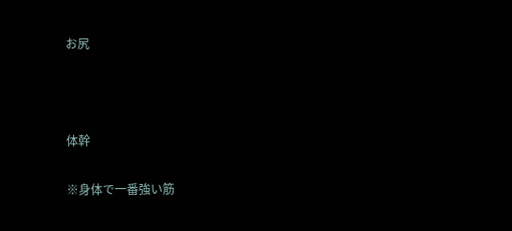お尻



体幹

※身体で一番強い筋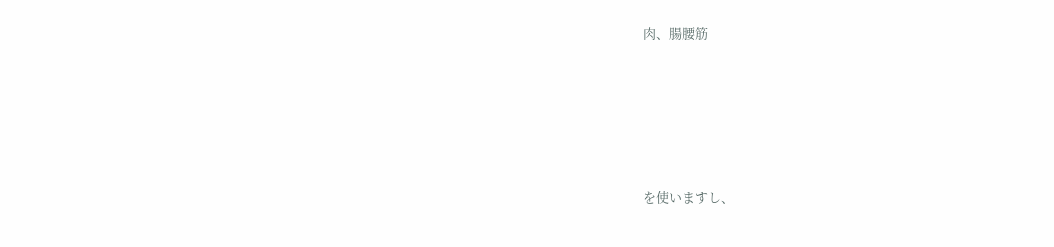肉、腸腰筋





を使いますし、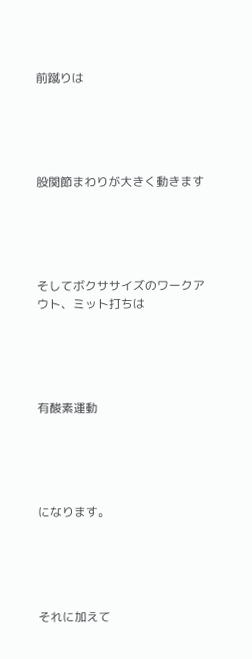前蹴りは





股関節まわりが大きく動きます





そしてボクササイズのワークアウト、ミット打ちは





有酸素運動





になります。





それに加えて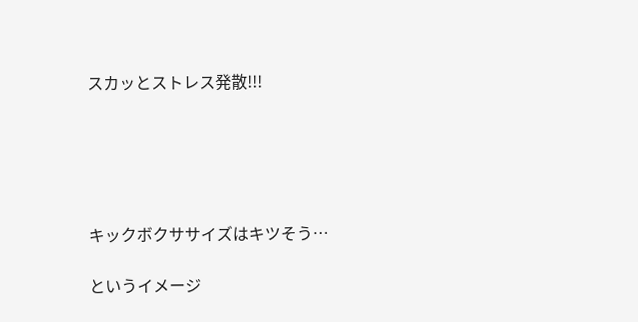スカッとストレス発散!!!





キックボクササイズはキツそう…

というイメージ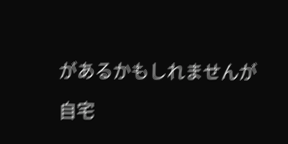があるかもしれませんが

自宅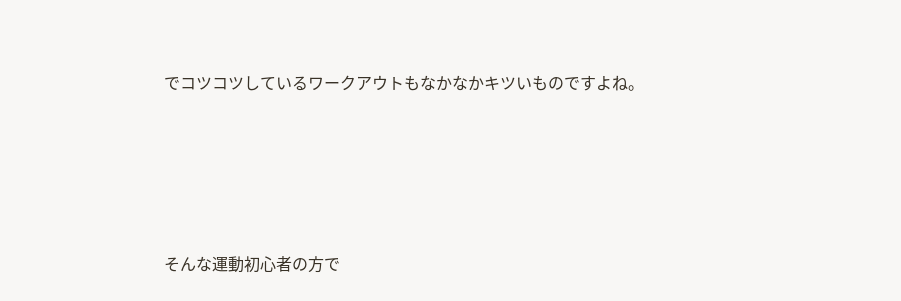でコツコツしているワークアウトもなかなかキツいものですよね。





そんな運動初心者の方で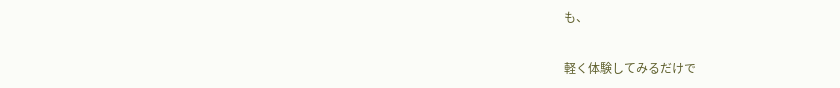も、

軽く体験してみるだけで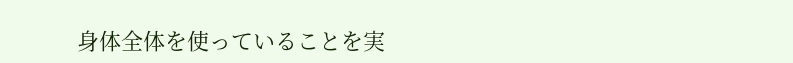身体全体を使っていることを実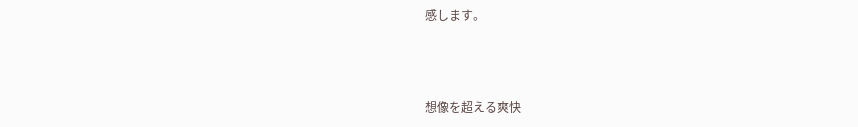感します。



想像を超える爽快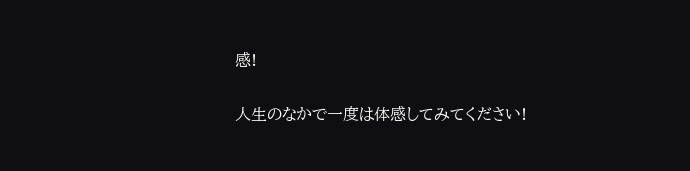感!

人生のなかで一度は体感してみてください!